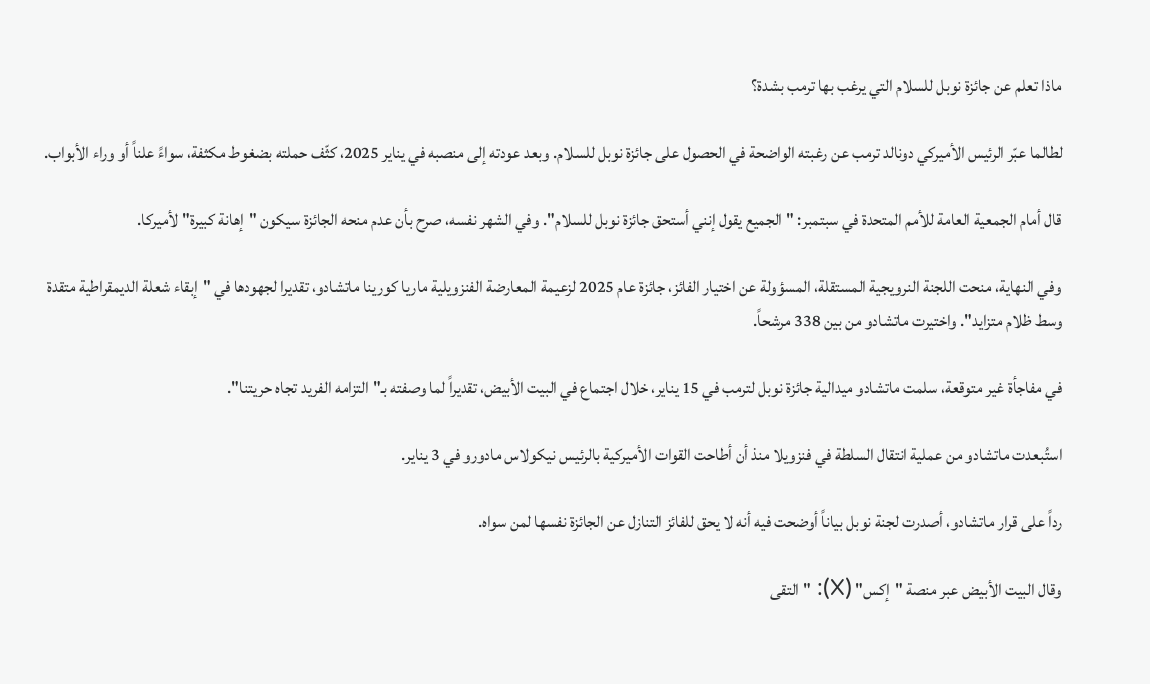ماذا تعلم عن جائزة نوبل للسلام التي يرغب بها ترمب بشدة؟

لطالما عبّر الرئيس الأميركي دونالد ترمب عن رغبته الواضحة في الحصول على جائزة نوبل للسلام. وبعد عودته إلى منصبه في يناير 2025، كثّف حملته بضغوط مكثفة، سواءً علناً أو وراء الأبواب.

قال أمام الجمعية العامة للأمم المتحدة في سبتمبر: "الجميع يقول إنني أستحق جائزة نوبل للسلام". وفي الشهر نفسه، صرح بأن عدم منحه الجائزة سيكون "إهانة كبيرة" لأميركا.

وفي النهاية، منحت اللجنة النرويجية المستقلة، المسؤولة عن اختيار الفائز، جائزة عام 2025 لزعيمة المعارضة الفنزويلية ماريا كورينا ماتشادو، تقديرا لجهودها في "إبقاء شعلة الديمقراطية متقدة وسط ظلام متزايد". واختيرت ماتشادو من بين 338 مرشحاً.

في مفاجأة غير متوقعة، سلمت ماتشادو ميدالية جائزة نوبل لترمب في 15 يناير، خلال اجتماع في البيت الأبيض، تقديراً لما وصفته بـ"التزامه الفريد تجاه حريتنا".

استُبعدت ماتشادو من عملية انتقال السلطة في فنزويلا منذ أن أطاحت القوات الأميركية بالرئيس نيكولاس مادورو في 3 يناير.

رداً على قرار ماتشادو، أصدرت لجنة نوبل بياناً أوضحت فيه أنه لا يحق للفائز التنازل عن الجائزة نفسها لمن سواه.

وقال البيت الأبيض عبر منصة "إكس" (X): "التقى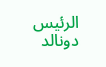الرئيس دونالد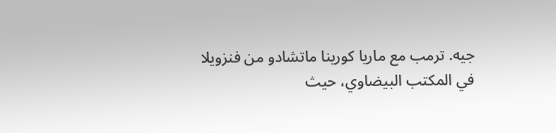جيه. ترمب مع ماريا كورينا ماتشادو من فنزويلا في المكتب البيضاوي، حيث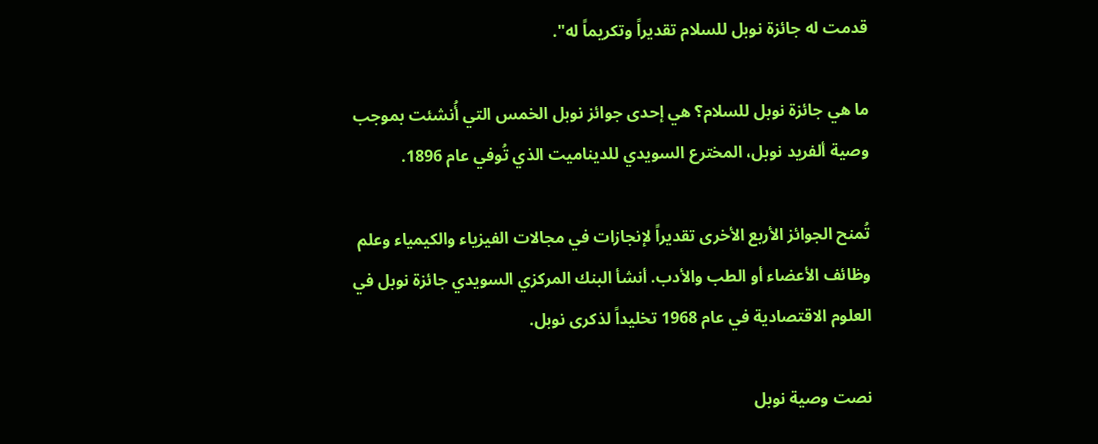قدمت له جائزة نوبل للسلام تقديراً وتكريماً له".

ما هي جائزة نوبل للسلام؟ هي إحدى جوائز نوبل الخمس التي أُنشئت بموجب وصية ألفريد نوبل، المخترع السويدي للديناميت الذي تُوفي عام 1896.

تُمنح الجوائز الأربع الأخرى تقديراً لإنجازات في مجالات الفيزياء والكيمياء وعلم وظائف الأعضاء أو الطب والأدب. أنشأ البنك المركزي السويدي جائزة نوبل في العلوم الاقتصادية في عام 1968 تخليداً لذكرى نوبل.

نصت وصية نوبل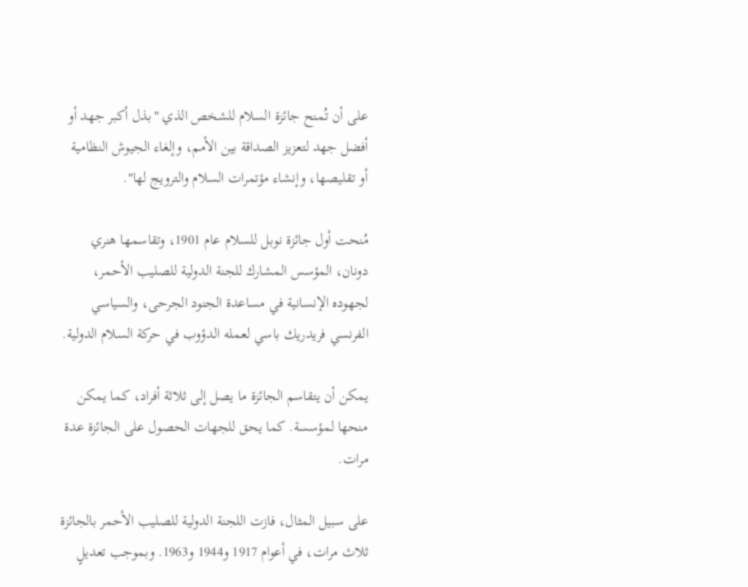على أن تُمنح جائزة السلام للشخص الذي "بذل أكبر جهد أو أفضل جهد لتعزيز الصداقة بين الأمم، وإلغاء الجيوش النظامية أو تقليصها، وإنشاء مؤتمرات السلام والترويج لها".

مُنحت أول جائزة نوبل للسلام عام 1901، وتقاسمها هنري دونان، المؤسس المشارك للجنة الدولية للصليب الأحمر، لجهوده الإنسانية في مساعدة الجنود الجرحى، والسياسي الفرنسي فريدريك باسي لعمله الدؤوب في حركة السلام الدولية.

يمكن أن يتقاسم الجائزة ما يصل إلى ثلاثة أفراد، كما يمكن منحها لمؤسسة. كما يحق للجهات الحصول على الجائزة عدة مرات.

على سبيل المثال، فازت اللجنة الدولية للصليب الأحمر بالجائزة ثلاث مرات، في أعوام 1917 و1944 و1963. وبموجب تعديلٍ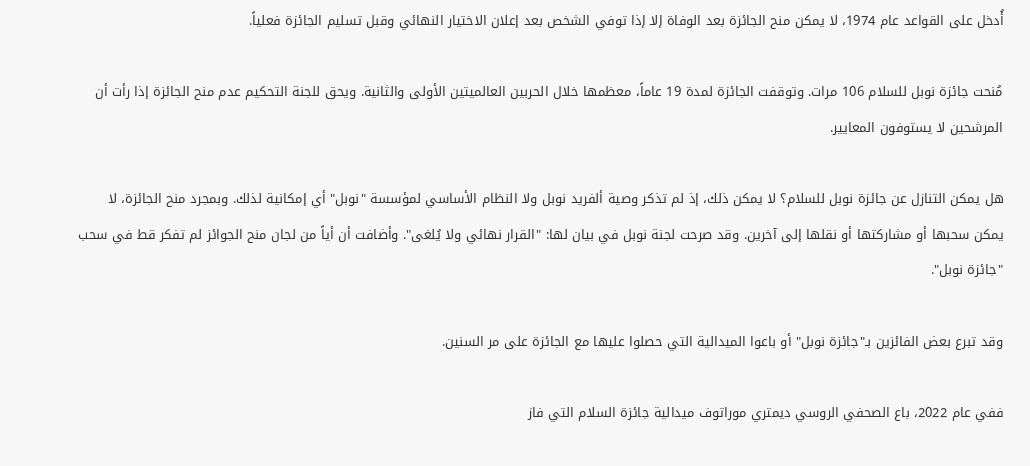أُدخل على القواعد عام 1974، لا يمكن منح الجائزة بعد الوفاة إلا إذا توفي الشخص بعد إعلان الاختيار النهائي وقبل تسليم الجائزة فعلياً.

مُنحت جائزة نوبل للسلام 106 مرات. وتوقفت الجائزة لمدة 19 عاماً، معظمها خلال الحربين العالميتين الأولى والثانية. ويحق للجنة التحكيم عدم منح الجائزة إذا رأت أن المرشحين لا يستوفون المعايير.

هل يمكن التنازل عن جائزة نوبل للسلام؟ لا يمكن ذلك، إذ لم تذكر وصية ألفريد نوبل ولا النظام الأساسي لمؤسسة "نوبل" أي إمكانية لذلك. وبمجرد منح الجائزة، لا يمكن سحبها أو مشاركتها أو نقلها إلى آخرين. وقد صرحت لجنة نوبل في بيان لها: "القرار نهائي ولا يُلغى". وأضافت أن أياً من لجان منح الجوائز لم تفكر قط في سحب "جائزة نوبل".

وقد تبرع بعض الفائزين بـ"جائزة نوبل" أو باعوا الميدالية التي حصلوا عليها مع الجائزة على مر السنين.

ففي عام 2022، باع الصحفي الروسي ديمتري موراتوف ميدالية جائزة السلام التي فاز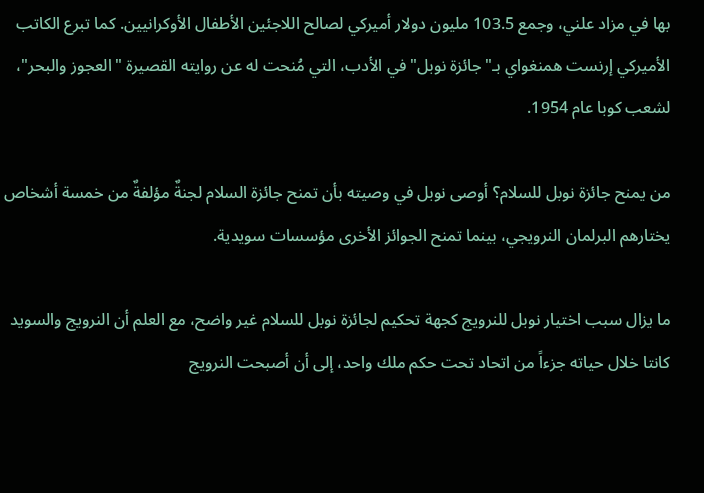بها في مزاد علني، وجمع 103.5 مليون دولار أميركي لصالح اللاجئين الأطفال الأوكرانيين. كما تبرع الكاتب الأميركي إرنست همنغواي بـ"جائزة نوبل" في الأدب، التي مُنحت له عن روايته القصيرة "العجوز والبحر"، لشعب كوبا عام 1954.

من يمنح جائزة نوبل للسلام؟ أوصى نوبل في وصيته بأن تمنح جائزة السلام لجنةٌ مؤلفةٌ من خمسة أشخاص يختارهم البرلمان النرويجي، بينما تمنح الجوائز الأخرى مؤسسات سويدية.

ما يزال سبب اختيار نوبل للنرويج كجهة تحكيم لجائزة نوبل للسلام غير واضح، مع العلم أن النرويج والسويد كانتا خلال حياته جزءاً من اتحاد تحت حكم ملك واحد، إلى أن أصبحت النرويج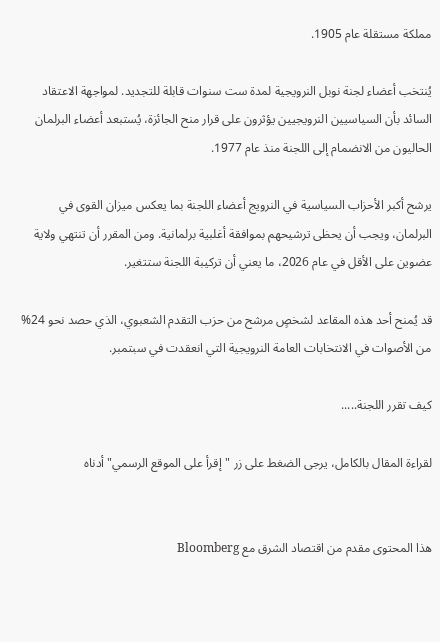مملكة مستقلة عام 1905.

يُنتخب أعضاء لجنة نوبل النرويجية لمدة ست سنوات قابلة للتجديد. لمواجهة الاعتقاد السائد بأن السياسيين النرويجيين يؤثرون على قرار منح الجائزة، يُستبعد أعضاء البرلمان الحاليون من الانضمام إلى اللجنة منذ عام 1977.

يرشح أكبر الأحزاب السياسية في النرويج أعضاء اللجنة بما يعكس ميزان القوى في البرلمان، ويجب أن يحظى ترشيحهم بموافقة أغلبية برلمانية. ومن المقرر أن تنتهي ولاية عضوين على الأقل في عام 2026، ما يعني أن تركيبة اللجنة ستتغير.

قد يُمنح أحد هذه المقاعد لشخصٍ مرشح من حزب التقدم الشعبوي، الذي حصد نحو 24% من الأصوات في الانتخابات العامة النرويجية التي انعقدت في سبتمبر.

كيف تقرر اللجنة.....

لقراءة المقال بالكامل، يرجى الضغط على زر "إقرأ على الموقع الرسمي" أدناه


هذا المحتوى مقدم من اقتصاد الشرق مع Bloomberg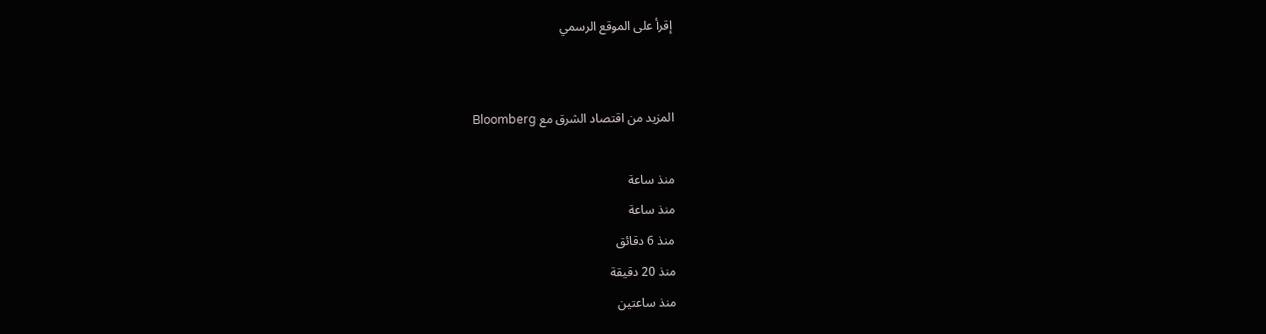إقرأ على الموقع الرسمي


المزيد من اقتصاد الشرق مع Bloomberg

منذ ساعة
منذ ساعة
منذ 6 دقائق
منذ 20 دقيقة
منذ ساعتين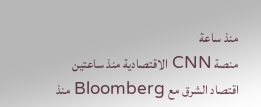منذ ساعة
منصة CNN الاقتصادية منذ ساعتين
اقتصاد الشرق مع Bloomberg منذ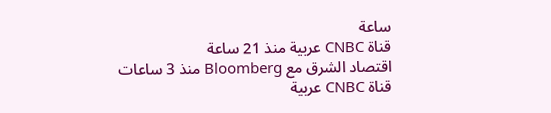ساعة
قناة CNBC عربية منذ 21 ساعة
اقتصاد الشرق مع Bloomberg منذ 3 ساعات
قناة CNBC عربية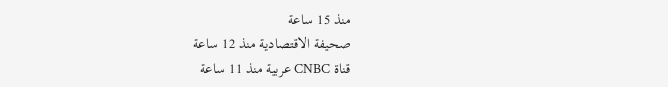منذ 15 ساعة
صحيفة الاقتصادية منذ 12 ساعة
قناة CNBC عربية منذ 11 ساعة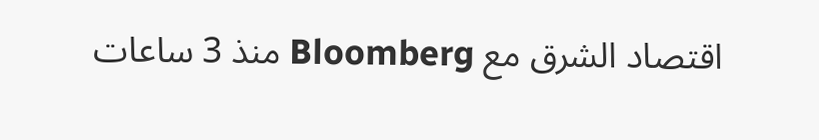اقتصاد الشرق مع Bloomberg منذ 3 ساعات